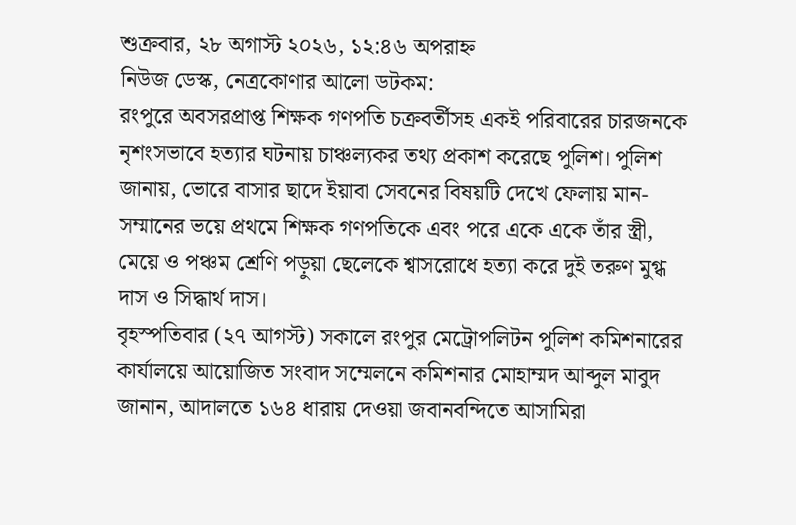শুক্রবার, ২৮ অগাস্ট ২০২৬, ১২:৪৬ অপরাহ্ন
নিউজ ডেস্ক, নেত্রকোণার আলো ডটকম:
রংপুরে অবসরপ্রাপ্ত শিক্ষক গণপতি চক্রবর্তীসহ একই পরিবারের চারজনকে নৃশংসভাবে হত্যার ঘটনায় চাঞ্চল্যকর তথ্য প্রকাশ করেছে পুলিশ। পুলিশ জানায়, ভোরে বাসার ছাদে ইয়াবা সেবনের বিষয়টি দেখে ফেলায় মান-সম্মানের ভয়ে প্রথমে শিক্ষক গণপতিকে এবং পরে একে একে তাঁর স্ত্রী, মেয়ে ও পঞ্চম শ্রেণি পড়ুয়া ছেলেকে শ্বাসরোধে হত্যা করে দুই তরুণ মুগ্ধ দাস ও সিদ্ধার্থ দাস।
বৃহস্পতিবার (২৭ আগস্ট) সকালে রংপুর মেট্রোপলিটন পুলিশ কমিশনারের কার্যালয়ে আয়োজিত সংবাদ সম্মেলনে কমিশনার মোহাম্মদ আব্দুল মাবুদ জানান, আদালতে ১৬৪ ধারায় দেওয়া জবানবন্দিতে আসামিরা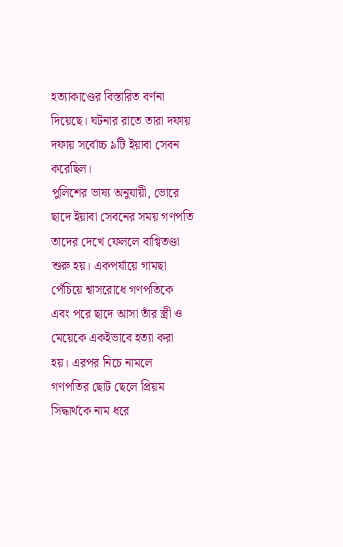হত্যাকাণ্ডের বিস্তারিত বর্ণনা দিয়েছে। ঘটনার রাতে তারা দফায় দফায় সর্বোচ্চ ৯টি ইয়াবা সেবন করেছিল।
পুলিশের ভাষ্য অনুযায়ী, ভোরে ছাদে ইয়াবা সেবনের সময় গণপতি তাদের দেখে ফেললে বাগ্বিতণ্ডা শুরু হয়। একপর্যায়ে গামছা পেঁচিয়ে শ্বাসরোধে গণপতিকে এবং পরে ছাদে আসা তাঁর স্ত্রী ও মেয়েকে একইভাবে হত্যা করা হয়। এরপর নিচে নামলে গণপতির ছোট ছেলে প্রিয়ম সিদ্ধার্থকে নাম ধরে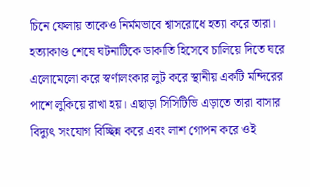চিনে ফেলায় তাকেও নির্মমভাবে শ্বাসরোধে হত্যা করে তারা।
হত্যাকাণ্ড শেষে ঘটনাটিকে ডাকাতি হিসেবে চালিয়ে দিতে ঘরে এলোমেলো করে স্বর্ণালংকার লুট করে স্থানীয় একটি মন্দিরের পাশে লুকিয়ে রাখা হয়। এছাড়া সিসিটিভি এড়াতে তারা বাসার বিদ্যুৎ সংযোগ বিচ্ছিন্ন করে এবং লাশ গোপন করে ওই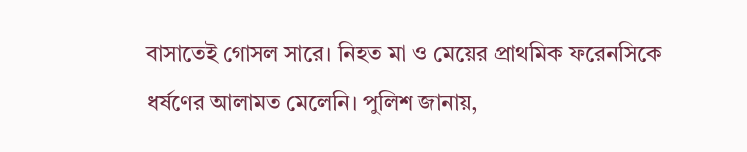বাসাতেই গোসল সারে। নিহত মা ও মেয়ের প্রাথমিক ফরেনসিকে ধর্ষণের আলামত মেলেনি। পুলিশ জানায়,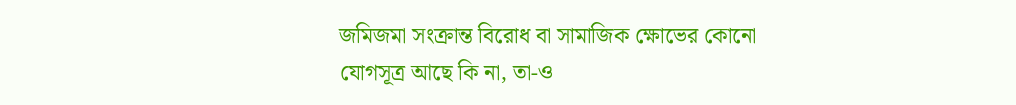জমিজমা সংক্রান্ত বিরোধ বা সামাজিক ক্ষোভের কোনো যোগসূত্র আছে কি না, তা-ও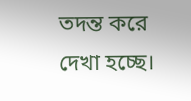তদন্ত করে দেখা হচ্ছে।